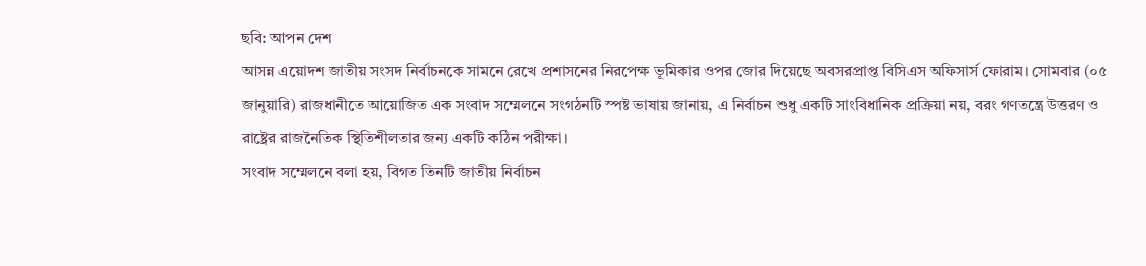ছবি: আপন দেশ
আসন্ন এয়োদশ জাতীয় সংসদ নির্বাচনকে সামনে রেখে প্রশাসনের নিরপেক্ষ ভূমিকার ওপর জোর দিয়েছে অবসরপ্রাপ্ত বিসিএস অফিসার্স ফোরাম। সোমবার (০৫ জানুয়ারি) রাজধানীতে আয়োজিত এক সংবাদ সম্মেলনে সংগঠনটি স্পষ্ট ভাষায় জানায়, এ নির্বাচন শুধু একটি সাংবিধানিক প্রক্রিয়া নয়, বরং গণতন্ত্রে উত্তরণ ও রাষ্ট্রের রাজনৈতিক স্থিতিশীলতার জন্য একটি কঠিন পরীক্ষা।
সংবাদ সম্মেলনে বলা হয়, বিগত তিনটি জাতীয় নির্বাচন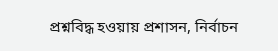প্রশ্নবিদ্ধ হওয়ায় প্রশাসন, নির্বাচন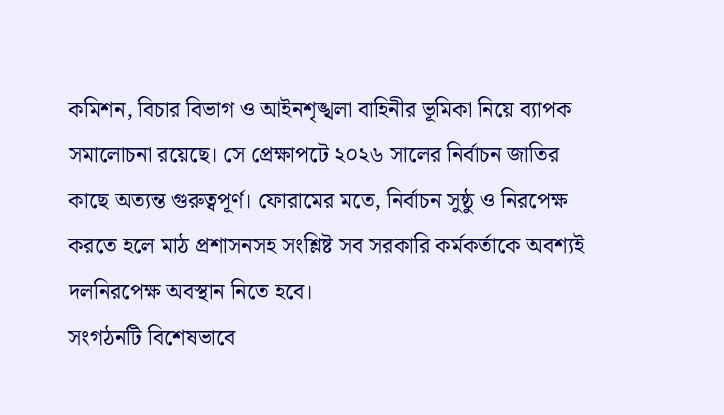কমিশন, বিচার বিভাগ ও আইনশৃঙ্খলা বাহিনীর ভূমিকা নিয়ে ব্যাপক সমালোচনা রয়েছে। সে প্রেক্ষাপটে ২০২৬ সালের নির্বাচন জাতির কাছে অত্যন্ত গুরুত্বপূর্ণ। ফোরামের মতে, নির্বাচন সুষ্ঠু ও নিরপেক্ষ করতে হলে মাঠ প্রশাসনসহ সংশ্লিষ্ট সব সরকারি কর্মকর্তাকে অবশ্যই দলনিরপেক্ষ অবস্থান নিতে হবে।
সংগঠনটি বিশেষভাবে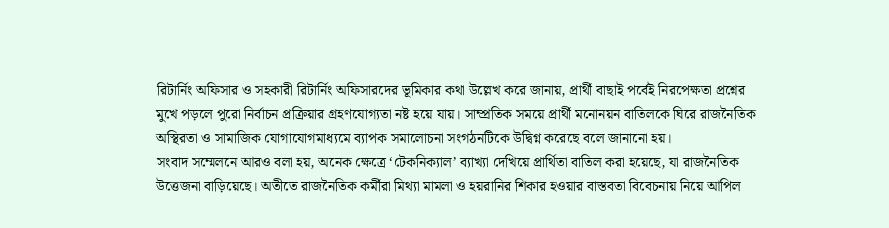রিটার্নিং অফিসার ও সহকারী রিটার্নিং অফিসারদের ভূমিকার কথা উল্লেখ করে জানায়, প্রার্থী বাছাই পর্বেই নিরপেক্ষতা প্রশ্নের মুখে পড়লে পুরো নির্বাচন প্রক্রিয়ার গ্রহণযোগ্যতা নষ্ট হয়ে যায়। সাম্প্রতিক সময়ে প্রার্থী মনোনয়ন বাতিলকে ঘিরে রাজনৈতিক অস্থিরতা ও সামাজিক যোগাযোগমাধ্যমে ব্যাপক সমালোচনা সংগঠনটিকে উদ্বিগ্ন করেছে বলে জানানো হয়।
সংবাদ সম্মেলনে আরও বলা হয়, অনেক ক্ষেত্রে ‘টেকনিক্যাল’ ব্যাখ্যা দেখিয়ে প্রার্থিতা বাতিল করা হয়েছে, যা রাজনৈতিক উত্তেজনা বাড়িয়েছে। অতীতে রাজনৈতিক কর্মীরা মিথ্যা মামলা ও হয়রানির শিকার হওয়ার বাস্তবতা বিবেচনায় নিয়ে আপিল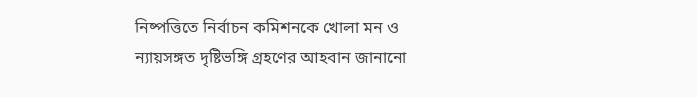নিষ্পত্তিতে নির্বাচন কমিশনকে খোলা মন ও ন্যায়সঙ্গত দৃষ্টিভঙ্গি গ্রহণের আহবান জানানো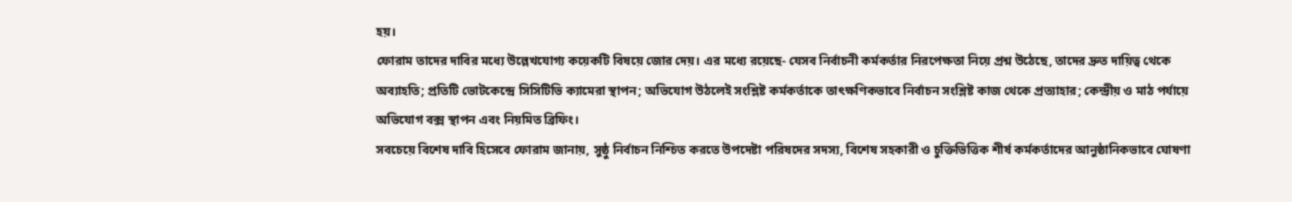হয়।
ফোরাম তাদের দাবির মধ্যে উল্লেখযোগ্য কয়েকটি বিষয়ে জোর দেয়। এর মধ্যে রয়েছে- যেসব নির্বাচনী কর্মকর্তার নিরপেক্ষতা নিয়ে প্রশ্ন উঠেছে, তাদের দ্রুত দায়িত্ব থেকে অব্যাহতি; প্রতিটি ভোটকেন্দ্রে সিসিটিভি ক্যামেরা স্থাপন; অভিযোগ উঠলেই সংশ্লিষ্ট কর্মকর্তাকে তাৎক্ষণিকভাবে নির্বাচন সংশ্লিষ্ট কাজ থেকে প্রত্যাহার; কেন্দ্রীয় ও মাঠ পর্যায়ে অভিযোগ বক্স স্থাপন এবং নিয়মিত ব্রিফিং।
সবচেয়ে বিশেষ দাবি হিসেবে ফোরাম জানায়, সুষ্ঠু নির্বাচন নিশ্চিত করতে উপদেষ্টা পরিষদের সদস্য, বিশেষ সহকারী ও চুক্তিভিত্তিক শীর্ষ কর্মকর্তাদের আনুষ্ঠানিকভাবে ঘোষণা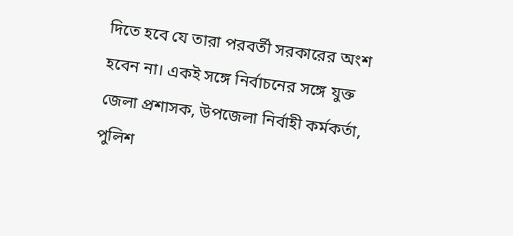দিতে হবে যে তারা পরবর্তী সরকারের অংশ হবেন না। একই সঙ্গে নির্বাচনের সঙ্গে যুক্ত জেলা প্রশাসক, উপজেলা নির্বাহী কর্মকর্তা, পুলিশ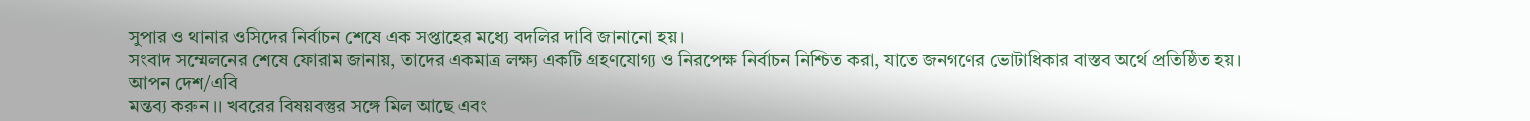সুপার ও থানার ওসিদের নির্বাচন শেষে এক সপ্তাহের মধ্যে বদলির দাবি জানানো হয়।
সংবাদ সম্মেলনের শেষে ফোরাম জানায়, তাদের একমাত্র লক্ষ্য একটি গ্রহণযোগ্য ও নিরপেক্ষ নির্বাচন নিশ্চিত করা, যাতে জনগণের ভোটাধিকার বাস্তব অর্থে প্রতিষ্ঠিত হয়।
আপন দেশ/এবি
মন্তব্য করুন ।। খবরের বিষয়বস্তুর সঙ্গে মিল আছে এবং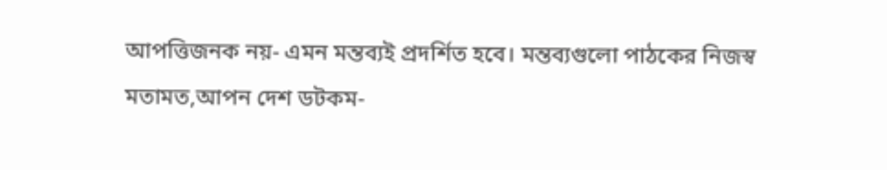আপত্তিজনক নয়- এমন মন্তব্যই প্রদর্শিত হবে। মন্তব্যগুলো পাঠকের নিজস্ব মতামত,আপন দেশ ডটকম-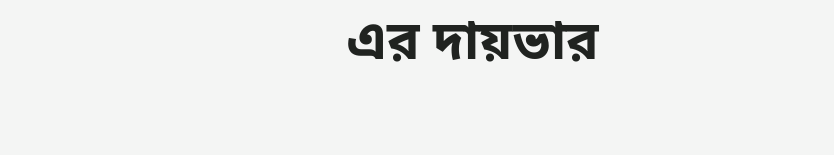এর দায়ভার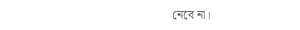নেবে না।